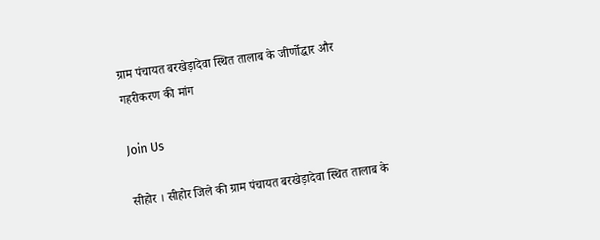ग्राम पंचायत बरखेड़ादेवा स्थित तालाब के जीर्णोद्धार और गहरीकरण की मांग

Join Us

सीहोर । सीहोर जिले की ग्राम पंचायत बरखेड़ादेवा स्थित तालाब के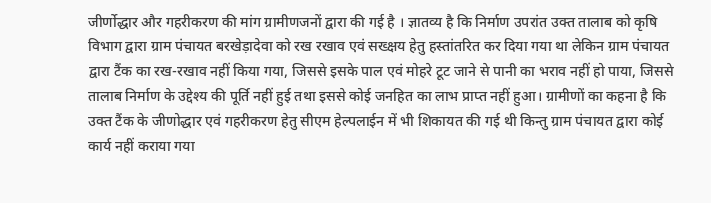जीर्णोद्धार और गहरीकरण की मांग ग्रामीणजनों द्वारा की गई है । ज्ञातव्य है कि निर्माण उपरांत उक्त तालाब को कृषि विभाग द्वारा ग्राम पंचायत बरखेड़ादेवा को रख रखाव एवं सख्क्षय हेतु हस्तांतरित कर दिया गया था लेकिन ग्राम पंचायत द्वारा टैंक का रख-रखाव नहीं किया गया, जिससे इसके पाल एवं मोहरे टूट जाने से पानी का भराव नहीं हो पाया, जिससे तालाब निर्माण के उद्देश्य की पूर्ति नहीं हुई तथा इससे कोई जनहित का लाभ प्राप्त नहीं हुआ। ग्रामीणों का कहना है कि उक्त टैंक के जीणोद्धार एवं गहरीकरण हेतु सीएम हेल्पलाईन में भी शिकायत की गई थी किन्तु ग्राम पंचायत द्वारा कोई कार्य नहीं कराया गया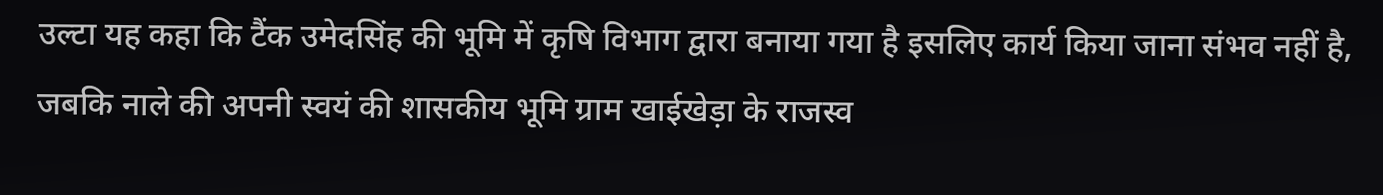उल्टा यह कहा कि टैंक उमेदसिंह की भूमि में कृषि विभाग द्वारा बनाया गया है इसलिए कार्य किया जाना संभव नहीं है, जबकि नाले की अपनी स्वयं की शासकीय भूमि ग्राम खाईखेड़ा के राजस्व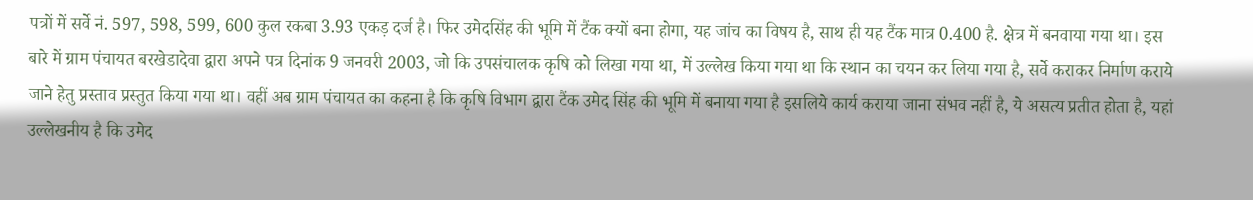पत्रों में सर्वे नं. 597, 598, 599, 600 कुल रकबा 3.93 एकड़ दर्ज है। फिर उमेदसिंह की भूमि में टैंक क्यों बना होगा, यह जांच का विषय है, साथ ही यह टैंक मात्र 0.400 है. क्षेत्र में बनवाया गया था। इस बारे में ग्राम पंचायत बरखेडादेवा द्वारा अपने पत्र दिनांक 9 जनवरी 2003, जो कि उपसंचालक कृषि को लिखा गया था, में उल्लेख किया गया था कि स्थान का चयन कर लिया गया है, सर्वे कराकर निर्माण कराये जाने हेतु प्रस्ताव प्रस्तुत किया गया था। वहीं अब ग्राम पंचायत का कहना है कि कृषि विभाग द्वारा टैंक उमेद सिंह की भूमि में बनाया गया है इसलिये कार्य कराया जाना संभव नहीं है, ये असत्य प्रतीत होता है, यहां उल्लेखनीय है कि उमेद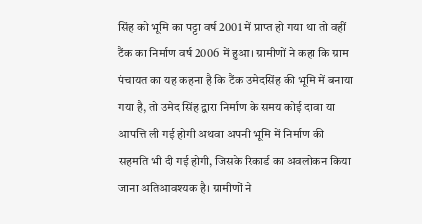सिंह को भूमि का पट्टा वर्ष 2001 में प्राप्त हो गया था तो वहीं टैंक का निर्माण वर्ष 2006 में हुआ। ग्रामीणों ने कहा कि ग्राम पंचायत का यह कहना है कि टैंक उमेदसिंह की भूमि में बनाया गया है, तो उमेद सिंह द्वारा निर्माण के समय कोई दावा या आपत्ति ली गई होगी अथवा अपनी भूमि में निर्माण की सहमति भी दी गई होगी, जिसके रिकार्ड का अवलोकन किया जाना अतिआवश्यक है। ग्रामीणों ने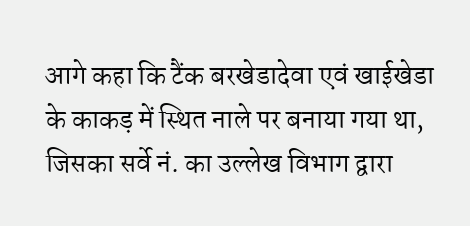आगे कहा कि टैंक बरखेडादेवा एवं खाईखेडा के काकड़ में स्थित नाले पर बनाया गया था, जिसका सर्वे नं. का उल्लेख विभाग द्वारा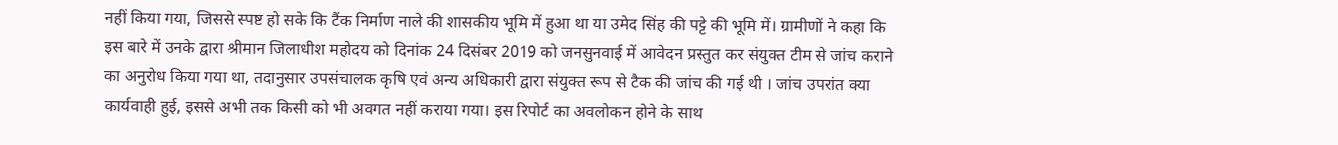नहीं किया गया, जिससे स्पष्ट हो सके कि टैंक निर्माण नाले की शासकीय भूमि में हुआ था या उमेद सिंह की पट्टे की भूमि में। ग्रामीणों ने कहा कि इस बारे में उनके द्वारा श्रीमान जिलाधीश महोदय को दिनांक 24 दिसंबर 2019 को जनसुनवाई में आवेदन प्रस्तुत कर संयुक्त टीम से जांच कराने का अनुरोध किया गया था, तदानुसार उपसंचालक कृषि एवं अन्य अधिकारी द्वारा संयुक्त रूप से टैक की जांच की गई थी । जांच उपरांत क्या कार्यवाही हुई, इससे अभी तक किसी को भी अवगत नहीं कराया गया। इस रिपोर्ट का अवलोकन होने के साथ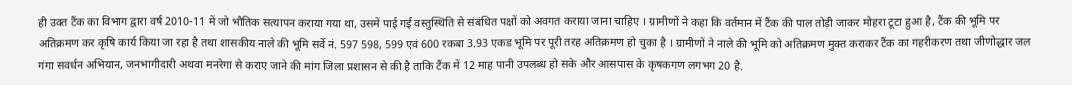ही उक्त टैंक का विभाग द्वारा वर्ष 2010-11 में जो भौतिक सत्यापन कराया गया था, उसमें पाई गई वस्तुस्थिति से संबंधित पक्षों को अवगत कराया जाना चाहिए । ग्रामीणों ने कहा कि वर्तमान में टैंक की पाल तोड़ी जाकर मोहरा टूटा हुआ है, टैंक की भूमि पर अतिक्रमण कर कृषि कार्य किया जा रहा है तथा शासकीय नाले की भूमि सर्वे नं. 597 598, 599 एवं 600 रकबा 3.93 एकड भूमि पर पूरी तरह अतिक्रमण हो चुका है । ग्रामीणों ने नाले की भूमि को अतिक्रमण मुक्त कराकर टैंक का गहरीकरण तथा जीणोद्धार जल गंगा सवर्धन अभियान, जनभागीदारी अथवा मनरेगा से कराए जाने की मांग जिला प्रशासन से की है ताकि टैंक में 12 माह पानी उपलब्ध हो सके और आसपास के कृषकगण लगभग 20 है.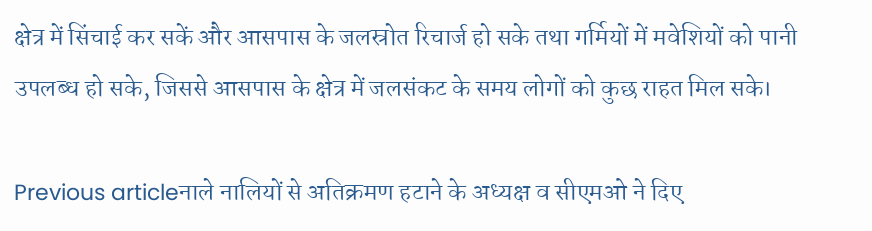क्षेत्र में सिंचाई कर सकें और आसपास के जलस्रोत रिचार्ज हो सके तथा गर्मियों में मवेशियों को पानी उपलब्ध हो सके, जिससे आसपास के क्षेत्र में जलसंकट के समय लोगों को कुछ राहत मिल सके।

Previous articleनाले नालियों से अतिक्रमण हटाने के अध्यक्ष व सीएमओ ने दिए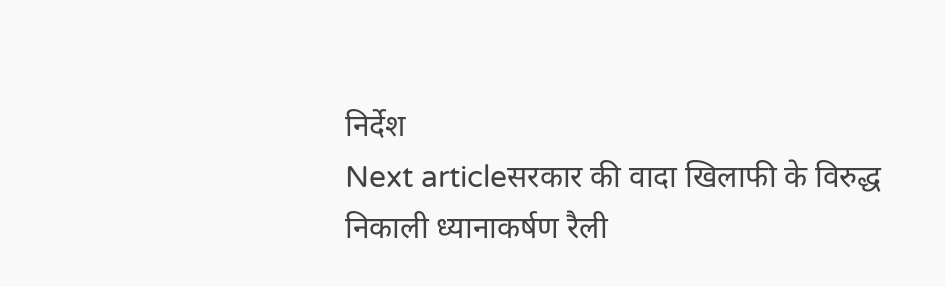निर्देश
Next articleसरकार की वादा खिलाफी के विरुद्ध निकाली ध्यानाकर्षण रैली